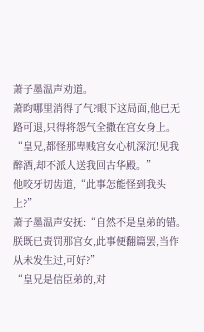萧子墨温声劝道。
萧昀哪里消得了气?眼下这局面,他已无路可退,只得将怨气全撒在宫女身上。
“皇兄,都怪那卑贱宫女心机深沉!见我醉酒,却不派人送我回古华殿。”
他咬牙切齿道,“此事怎能怪到我头上?”
萧子墨温声安抚:“自然不是皇弟的错。朕既已责罚那宫女,此事便翻篇罢,当作从未发生过,可好?”
“皇兄是信臣弟的,对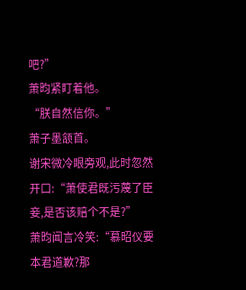吧?”
萧昀紧盯着他。
“朕自然信你。”
萧子墨颔首。
谢宋微冷眼旁观,此时忽然开口:“萧使君既污蔑了臣妾,是否该赔个不是?”
萧昀闻言冷笑:“慕昭仪要本君道歉?那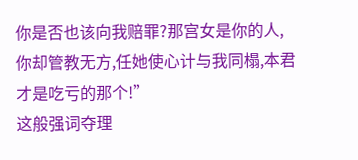你是否也该向我赔罪?那宫女是你的人,你却管教无方,任她使心计与我同榻,本君才是吃亏的那个!”
这般强词夺理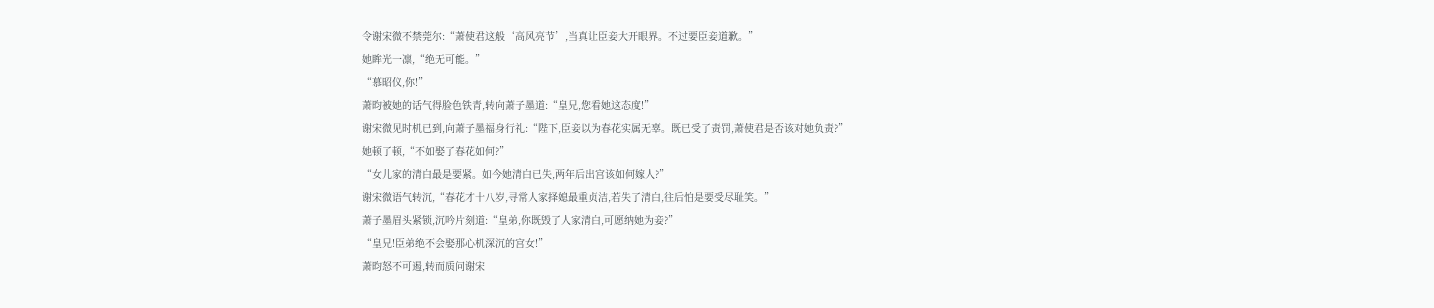令谢宋微不禁莞尔:“萧使君这般‘高风亮节’,当真让臣妾大开眼界。不过要臣妾道歉。”
她眸光一凛,“绝无可能。”
“慕昭仪,你!”
萧昀被她的话气得脸色铁青,转向萧子墨道:“皇兄,您看她这态度!”
谢宋微见时机已到,向萧子墨福身行礼:“陛下,臣妾以为春花实属无辜。既已受了责罚,萧使君是否该对她负责?”
她顿了顿,“不如娶了春花如何?”
“女儿家的清白最是要紧。如今她清白已失,两年后出宫该如何嫁人?”
谢宋微语气转沉,“春花才十八岁,寻常人家择媳最重贞洁,若失了清白,往后怕是要受尽耻笑。”
萧子墨眉头紧锁,沉吟片刻道:“皇弟,你既毁了人家清白,可愿纳她为妾?”
“皇兄!臣弟绝不会娶那心机深沉的宫女!”
萧昀怒不可遏,转而质问谢宋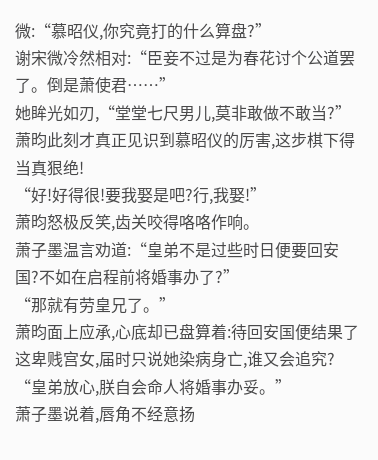微:“慕昭仪,你究竟打的什么算盘?”
谢宋微冷然相对:“臣妾不过是为春花讨个公道罢了。倒是萧使君……”
她眸光如刃,“堂堂七尺男儿,莫非敢做不敢当?”
萧昀此刻才真正见识到慕昭仪的厉害,这步棋下得当真狠绝!
“好!好得很!要我娶是吧?行,我娶!”
萧昀怒极反笑,齿关咬得咯咯作响。
萧子墨温言劝道:“皇弟不是过些时日便要回安国?不如在启程前将婚事办了?”
“那就有劳皇兄了。”
萧昀面上应承,心底却已盘算着:待回安国便结果了这卑贱宫女,届时只说她染病身亡,谁又会追究?
“皇弟放心,朕自会命人将婚事办妥。”
萧子墨说着,唇角不经意扬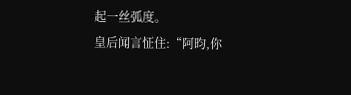起一丝弧度。
皇后闻言怔住:“阿昀,你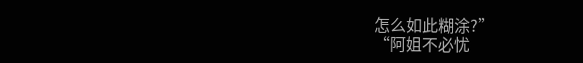怎么如此糊涂?”
“阿姐不必忧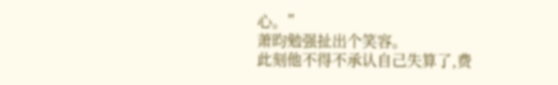心。”
萧昀勉强扯出个笑容。
此刻他不得不承认自己失算了,费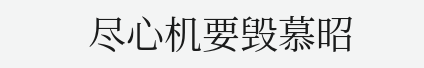尽心机要毁慕昭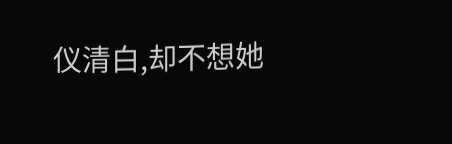仪清白,却不想她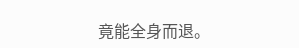竟能全身而退。